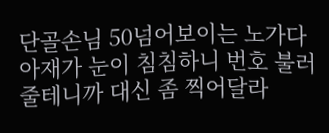단골손님 50넘어보이는 노가다 아재가 눈이 침침하니 번호 불러줄테니까 대신 좀 찍어달라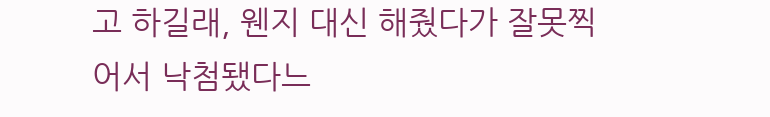고 하길래, 웬지 대신 해줬다가 잘못찍어서 낙첨됐다느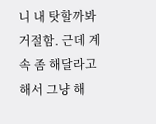니 내 탓할까봐 거절함. 근데 계속 좀 해달라고 해서 그냥 해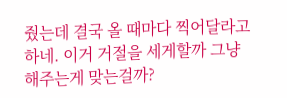줬는데 결국 올 때마다 찍어달라고하네. 이거 거절을 세게할까 그냥 해주는게 맞는걸까?